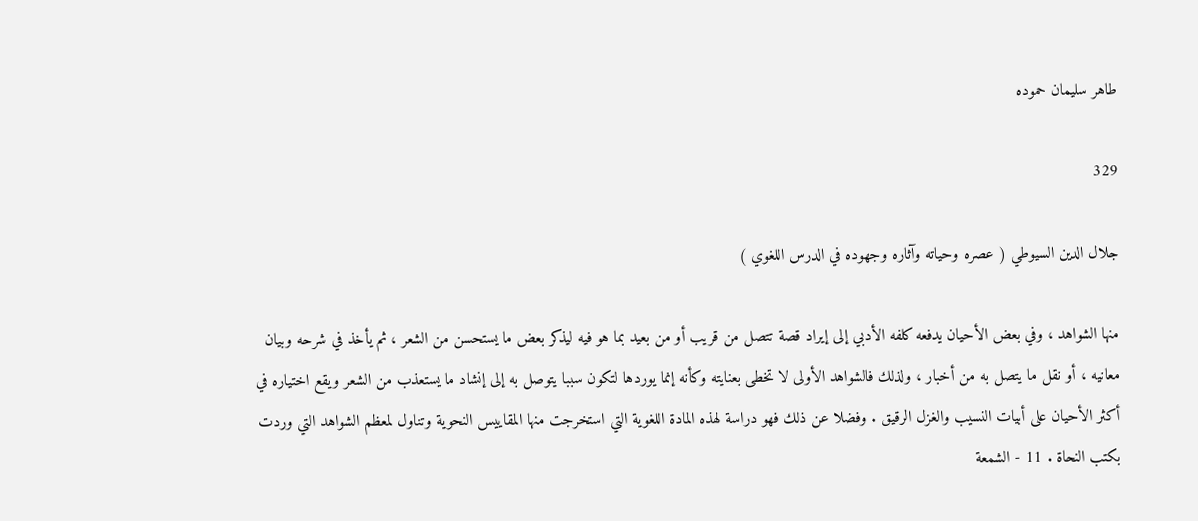طاهر سليمان حموده

329

جلال الدين السيوطي ( عصره وحياته وآثاره وجهوده في الدرس اللغوي )

منها الشواهد ، وفي بعض الأحيان يدفعه كلفه الأدبي إلى إيراد قصة تتصل من قريب أو من بعيد بما هو فيه ليذكر بعض ما يستحسن من الشعر ، ثم يأخذ في شرحه وبيان معانيه ، أو نقل ما يتصل به من أخبار ، ولذلك فالشواهد الأولى لا تخطى بعنايته وكأنه إنما يوردها لتكون سببا يتوصل به إلى إنشاد ما يستعذب من الشعر ويقع اختياره في أكثر الأحيان على أبيات النسيب والغزل الرقيق . وفضلا عن ذلك فهو دراسة لهذه المادة اللغوية التي استخرجت منها المقاييس النحوية وتناول لمعظم الشواهد التي وردت بكتب النحاة . 11 - الشمعة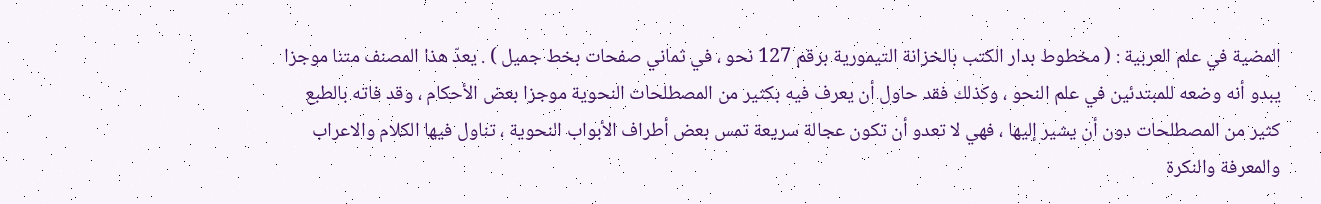المضية في علم العربية : ( مخطوط بدار الكتب بالخزانة التيمورية برقم 127 نحو ، في ثماني صفحات بخط جميل ) . يعدّ هذا المصنف متنا موجزا يبدو أنه وضعه للمبتدئين في علم النحو ، وكذلك فقد حاول أن يعرف فيه بكثير من المصطلحات النحوية موجزا بعض الأحكام ، وقد فاته بالطبع كثير من المصطلحات دون أن يشير إليها ، فهي لا تعدو أن تكون عجالة سريعة تمس بعض أطراف الأبواب النحوية ، تناول فيها الكلام والاعراب والمعرفة والنكرة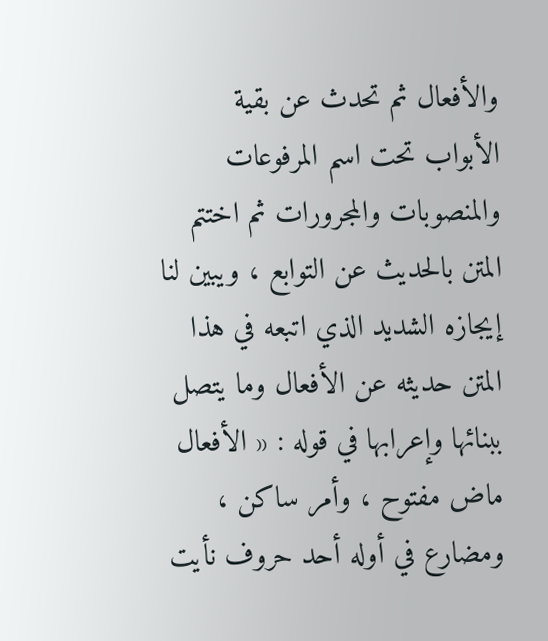والأفعال ثم تحدث عن بقية الأبواب تحت اسم المرفوعات والمنصوبات والمجرورات ثم اختتم المتن بالحديث عن التوابع ، ويبين لنا إيجازه الشديد الذي اتبعه في هذا المتن حديثه عن الأفعال وما يتصل ببنائها وإعرابها في قوله : « الأفعال ماض مفتوح ، وأمر ساكن ، ومضارع في أوله أحد حروف نأيت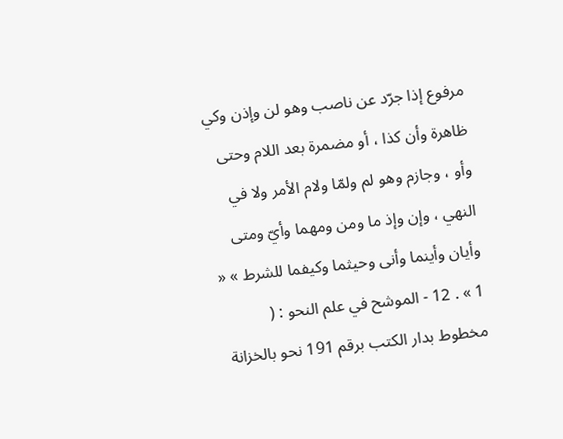مرفوع إذا جرّد عن ناصب وهو لن وإذن وكي ظاهرة وأن كذا ، أو مضمرة بعد اللام وحتى وأو ، وجازم وهو لم ولمّا ولام الأمر ولا في النهي ، وإن وإذ ما ومن ومهما وأيّ ومتى وأيان وأينما وأنى وحيثما وكيفما للشرط » « 1 » . 12 - الموشح في علم النحو : ( مخطوط بدار الكتب برقم 191 نحو بالخزانة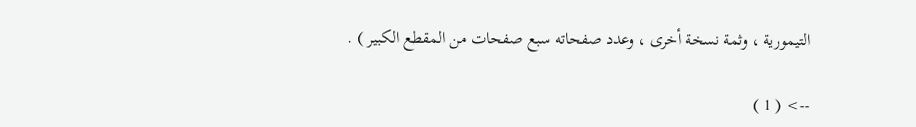التيمورية ، وثمة نسخة أخرى ، وعدد صفحاته سبع صفحات من المقطع الكبير ) .

--> ( 1 )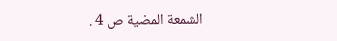الشمعة المضية ص 4 .